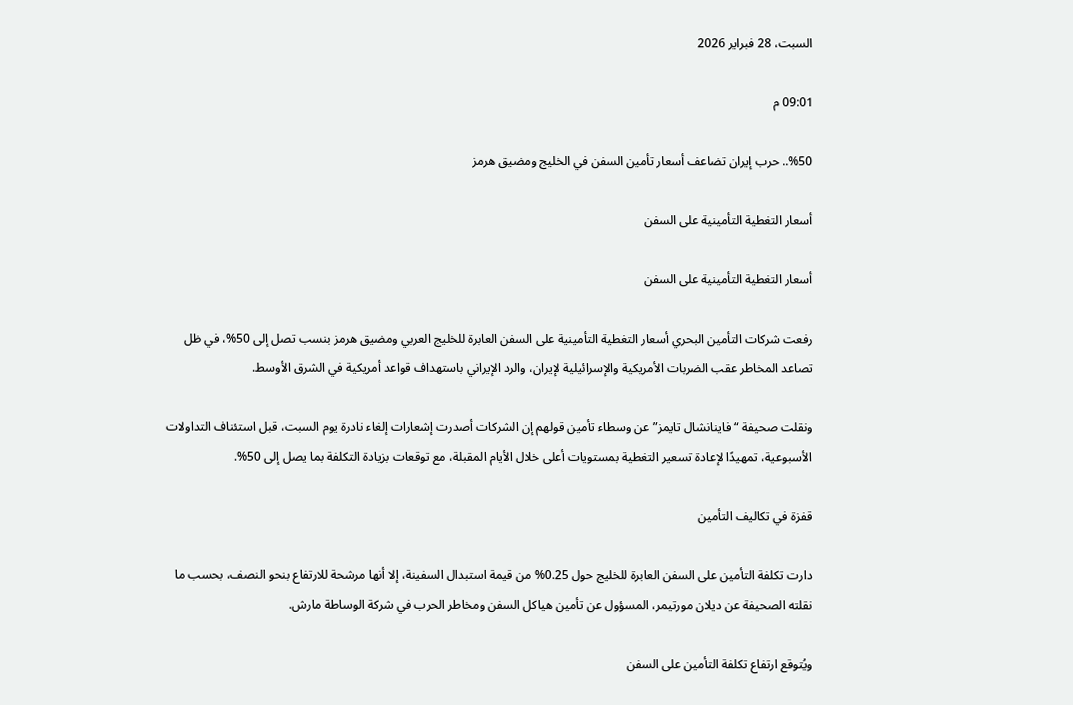السبت، 28 فبراير 2026

09:01 م

%50.. حرب إيران تضاعف أسعار تأمين السفن في الخليج ومضيق هرمز

أسعار التغطية التأمينية على السفن

أسعار التغطية التأمينية على السفن

رفعت شركات التأمين البحري أسعار التغطية التأمينية على السفن العابرة للخليج العربي ومضيق هرمز بنسب تصل إلى 50%، في ظل تصاعد المخاطر عقب الضربات الأمريكية والإسرائيلية لإيران، والرد الإيراني باستهداف قواعد أمريكية في الشرق الأوسط.

ونقلت صحيفة “فاينانشال تايمز” عن وسطاء تأمين قولهم إن الشركات أصدرت إشعارات إلغاء نادرة يوم السبت، قبل استئناف التداولات الأسبوعية، تمهيدًا لإعادة تسعير التغطية بمستويات أعلى خلال الأيام المقبلة، مع توقعات بزيادة التكلفة بما يصل إلى 50%.

قفزة في تكاليف التأمين

دارت تكلفة التأمين على السفن العابرة للخليج حول 0.25% من قيمة استبدال السفينة، إلا أنها مرشحة للارتفاع بنحو النصف، بحسب ما نقلته الصحيفة عن ديلان مورتيمر، المسؤول عن تأمين هياكل السفن ومخاطر الحرب في شركة الوساطة مارش.

ويُتوقع ارتفاع تكلفة التأمين على السفن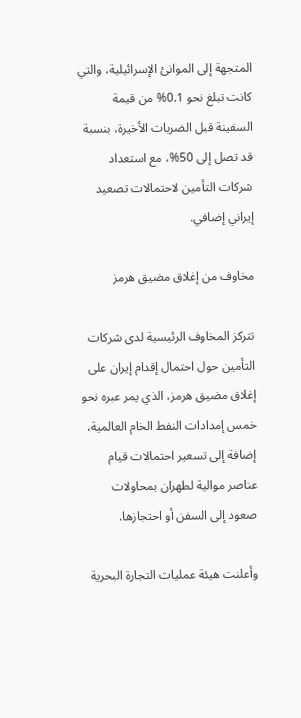المتجهة إلى الموانئ الإسرائيلية، والتي كانت تبلغ نحو 0.1% من قيمة السفينة قبل الضربات الأخيرة، بنسبة قد تصل إلى 50%، مع استعداد شركات التأمين لاحتمالات تصعيد إيراني إضافي.

مخاوف من إغلاق مضيق هرمز

تتركز المخاوف الرئيسية لدى شركات التأمين حول احتمال إقدام إيران على إغلاق مضيق هرمز، الذي يمر عبره نحو خمس إمدادات النفط الخام العالمية، إضافة إلى تسعير احتمالات قيام عناصر موالية لطهران بمحاولات صعود إلى السفن أو احتجازها.

وأعلنت هيئة عمليات التجارة البحرية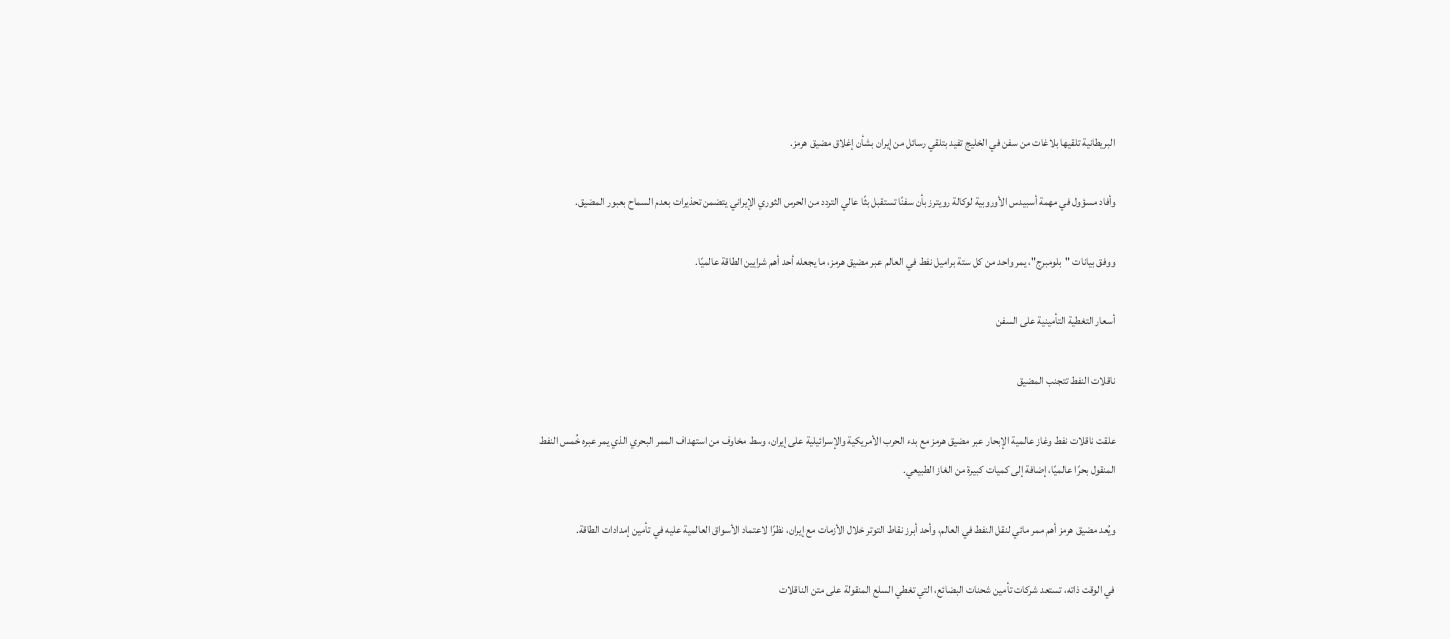البريطانية تلقيها بلاغات من سفن في الخليج تفيد بتلقي رسائل من إيران بشأن إغلاق مضيق هرمز.

وأفاد مسؤول في مهمة أسبيدس الأوروبية لوكالة رويترز بأن سفنًا تستقبل بثًا عالي التردد من الحرس الثوري الإيراني يتضمن تحذيرات بعدم السماح بعبور المضيق.

ووفق بيانات "بلومبرج"، يمر واحد من كل ستة براميل نفط في العالم عبر مضيق هرمز، ما يجعله أحد أهم شرايين الطاقة عالميًا.

أسعار التغطية التأمينية على السفن

ناقلات النفط تتجنب المضيق

علقت ناقلات نفط وغاز عالمية الإبحار عبر مضيق هرمز مع بدء الحرب الأمريكية والإسرائيلية على إيران، وسط مخاوف من استهداف الممر البحري الذي يمر عبره خُمس النفط المنقول بحرًا عالميًا، إضافة إلى كميات كبيرة من الغاز الطبيعي.

ويُعد مضيق هرمز أهم ممر مائي لنقل النفط في العالم، وأحد أبرز نقاط التوتر خلال الأزمات مع إيران، نظرًا لاعتماد الأسواق العالمية عليه في تأمين إمدادات الطاقة.

في الوقت ذاته، تستعد شركات تأمين شحنات البضائع، التي تغطي السلع المنقولة على متن الناقلات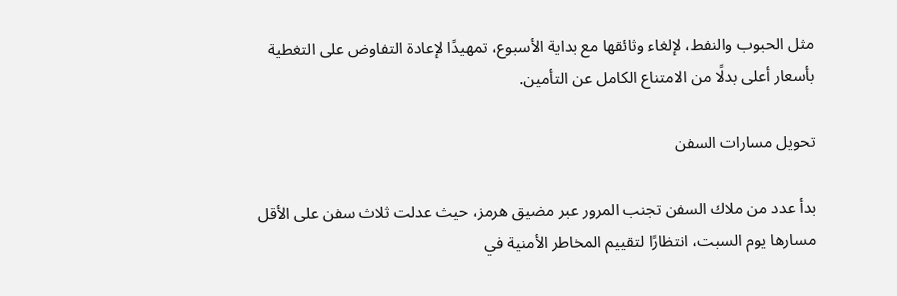مثل الحبوب والنفط، لإلغاء وثائقها مع بداية الأسبوع، تمهيدًا لإعادة التفاوض على التغطية بأسعار أعلى بدلًا من الامتناع الكامل عن التأمين.

تحويل مسارات السفن

بدأ عدد من ملاك السفن تجنب المرور عبر مضيق هرمز، حيث عدلت ثلاث سفن على الأقل مسارها يوم السبت، انتظارًا لتقييم المخاطر الأمنية في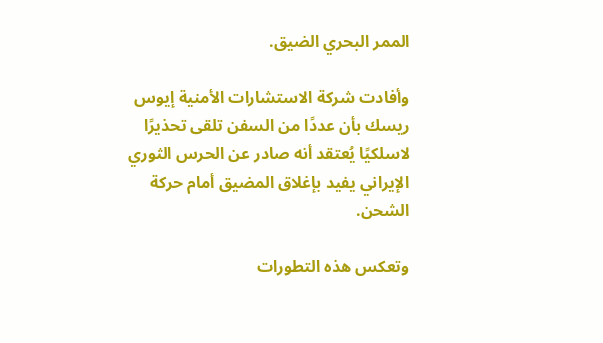الممر البحري الضيق.

وأفادت شركة الاستشارات الأمنية إيوس ريسك بأن عددًا من السفن تلقى تحذيرًا لاسلكيًا يُعتقد أنه صادر عن الحرس الثوري الإيراني يفيد بإغلاق المضيق أمام حركة الشحن.

وتعكس هذه التطورات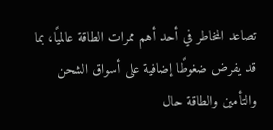تصاعد المخاطر في أحد أهم ممرات الطاقة عالميًا، بما قد يفرض ضغوطًا إضافية على أسواق الشحن والتأمين والطاقة حال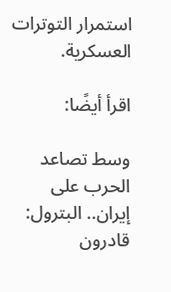استمرار التوترات العسكرية.

اقرأ أيضًا:

وسط تصاعد الحرب على إيران.. البترول: قادرون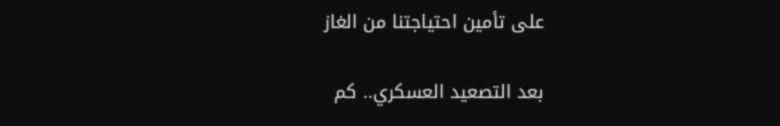على تأمين احتياجتنا من الغاز

بعد التصعيد العسكري.. كم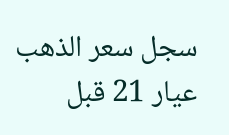سجل سعر الذهب عيار 21 قبل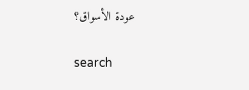عودة الأسواق؟

search